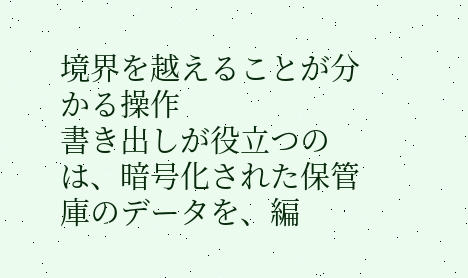境界を越えることが分かる操作
書き出しが役立つのは、暗号化された保管庫のデータを、編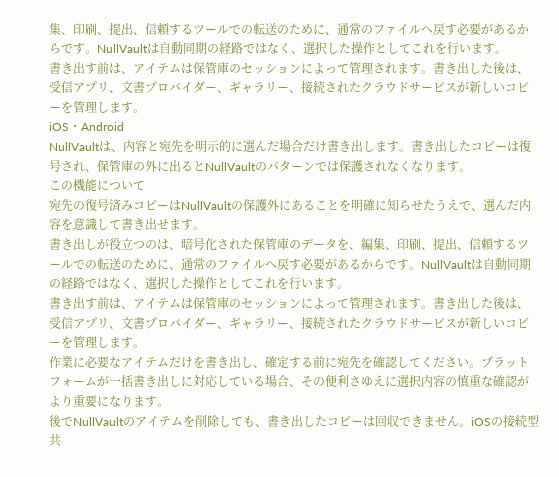集、印刷、提出、信頼するツールでの転送のために、通常のファイルへ戻す必要があるからです。NullVaultは自動同期の経路ではなく、選択した操作としてこれを行います。
書き出す前は、アイテムは保管庫のセッションによって管理されます。書き出した後は、受信アプリ、文書プロバイダー、ギャラリー、接続されたクラウドサービスが新しいコピーを管理します。
iOS・Android
NullVaultは、内容と宛先を明示的に選んだ場合だけ書き出します。書き出したコピーは復号され、保管庫の外に出るとNullVaultのパターンでは保護されなくなります。
この機能について
宛先の復号済みコピーはNullVaultの保護外にあることを明確に知らせたうえで、選んだ内容を意識して書き出せます。
書き出しが役立つのは、暗号化された保管庫のデータを、編集、印刷、提出、信頼するツールでの転送のために、通常のファイルへ戻す必要があるからです。NullVaultは自動同期の経路ではなく、選択した操作としてこれを行います。
書き出す前は、アイテムは保管庫のセッションによって管理されます。書き出した後は、受信アプリ、文書プロバイダー、ギャラリー、接続されたクラウドサービスが新しいコピーを管理します。
作業に必要なアイテムだけを書き出し、確定する前に宛先を確認してください。プラットフォームが一括書き出しに対応している場合、その便利さゆえに選択内容の慎重な確認がより重要になります。
後でNullVaultのアイテムを削除しても、書き出したコピーは回収できません。iOSの接続型共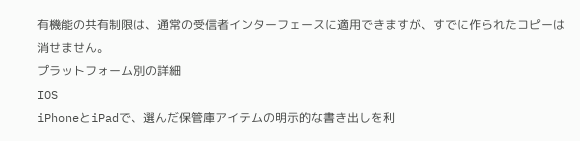有機能の共有制限は、通常の受信者インターフェースに適用できますが、すでに作られたコピーは消せません。
プラットフォーム別の詳細
IOS
iPhoneとiPadで、選んだ保管庫アイテムの明示的な書き出しを利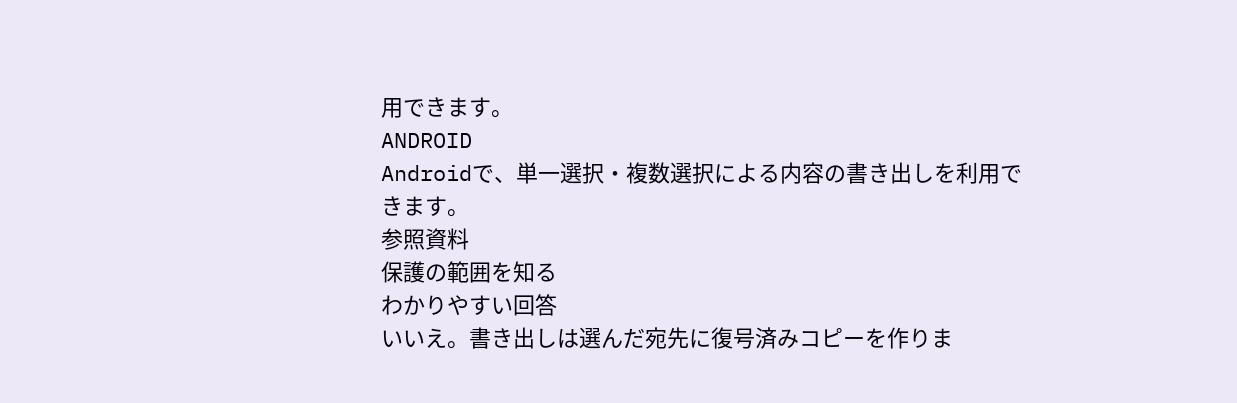用できます。
ANDROID
Androidで、単一選択・複数選択による内容の書き出しを利用できます。
参照資料
保護の範囲を知る
わかりやすい回答
いいえ。書き出しは選んだ宛先に復号済みコピーを作りま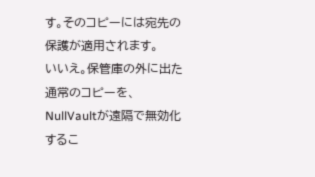す。そのコピーには宛先の保護が適用されます。
いいえ。保管庫の外に出た通常のコピーを、NullVaultが遠隔で無効化するこ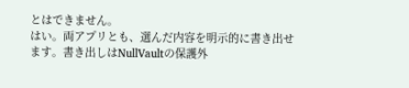とはできません。
はい。両アプリとも、選んだ内容を明示的に書き出せます。書き出しはNullVaultの保護外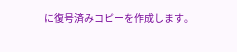に復号済みコピーを作成します。